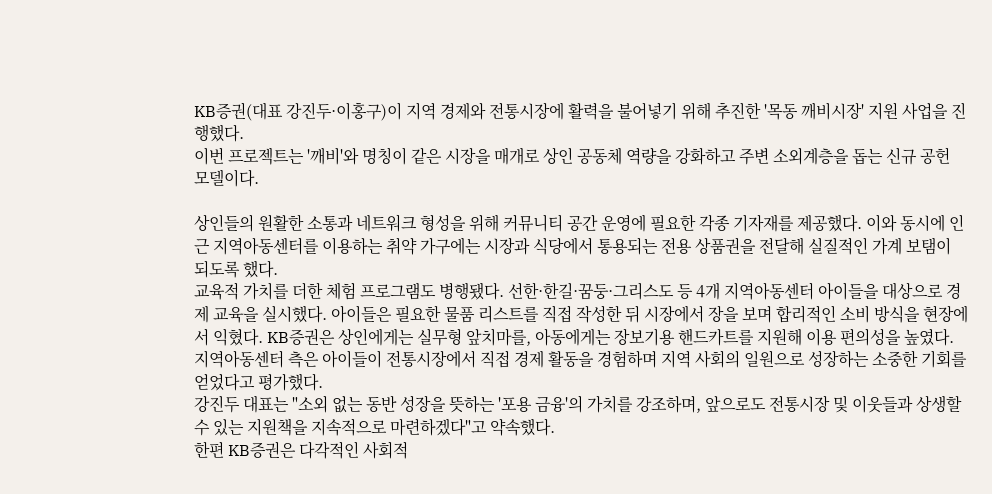KB증권(대표 강진두·이홍구)이 지역 경제와 전통시장에 활력을 불어넣기 위해 추진한 '목동 깨비시장' 지원 사업을 진행했다.
이번 프로젝트는 '깨비'와 명칭이 같은 시장을 매개로 상인 공동체 역량을 강화하고 주변 소외계층을 돕는 신규 공헌 모델이다.

상인들의 원활한 소통과 네트워크 형성을 위해 커뮤니티 공간 운영에 필요한 각종 기자재를 제공했다. 이와 동시에 인근 지역아동센터를 이용하는 취약 가구에는 시장과 식당에서 통용되는 전용 상품권을 전달해 실질적인 가계 보탬이 되도록 했다.
교육적 가치를 더한 체험 프로그램도 병행됐다. 선한·한길·꿈둥·그리스도 등 4개 지역아동센터 아이들을 대상으로 경제 교육을 실시했다. 아이들은 필요한 물품 리스트를 직접 작성한 뒤 시장에서 장을 보며 합리적인 소비 방식을 현장에서 익혔다. KB증권은 상인에게는 실무형 앞치마를, 아동에게는 장보기용 핸드카트를 지원해 이용 편의성을 높였다.
지역아동센터 측은 아이들이 전통시장에서 직접 경제 활동을 경험하며 지역 사회의 일원으로 성장하는 소중한 기회를 얻었다고 평가했다.
강진두 대표는 "소외 없는 동반 성장을 뜻하는 '포용 금융'의 가치를 강조하며, 앞으로도 전통시장 및 이웃들과 상생할 수 있는 지원책을 지속적으로 마련하겠다"고 약속했다.
한편 KB증권은 다각적인 사회적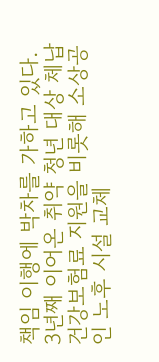책임 이행에 박차를 가하고 있다. 3년째 이어온 취약 청년 대상 체납 건강보험료 지원을 비롯해 소상공인 노후 시설 교체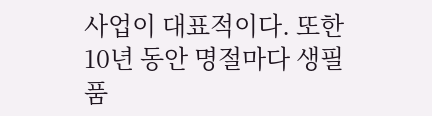사업이 대표적이다. 또한 10년 동안 명절마다 생필품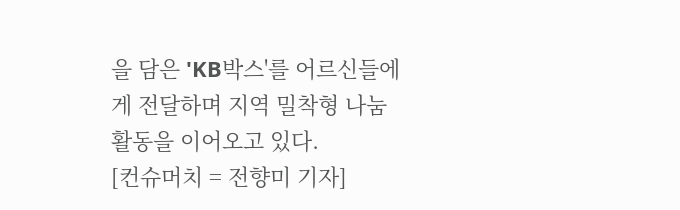을 담은 'KB박스'를 어르신들에게 전달하며 지역 밀착형 나눔 활동을 이어오고 있다.
[컨슈머치 = 전향미 기자]